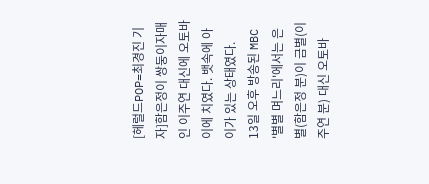[헤럴드POP=최경진 기자]함은정이 쌍둥이자매인 이주연 대신에 오토바이에 치였다. 뱃속에 아이가 있는 상태였다.
13일 오후 방송된 MBC '별별 며느리'에서는 은별(함은정 분)이 금별(이주연 분) 대신 오토바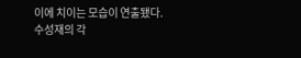이에 치이는 모습이 연출됐다.
수성재의 각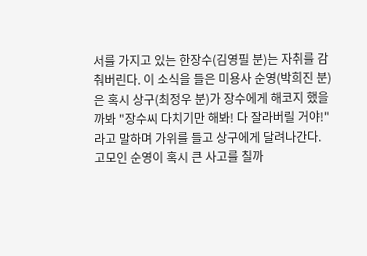서를 가지고 있는 한장수(김영필 분)는 자취를 감춰버린다. 이 소식을 들은 미용사 순영(박희진 분)은 혹시 상구(최정우 분)가 장수에게 해코지 했을까봐 "장수씨 다치기만 해봐! 다 잘라버릴 거야!"라고 말하며 가위를 들고 상구에게 달려나간다.
고모인 순영이 혹시 큰 사고를 칠까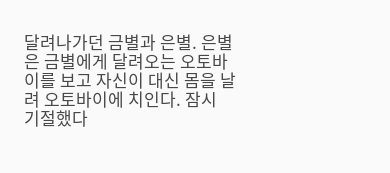달려나가던 금별과 은별. 은별은 금별에게 달려오는 오토바이를 보고 자신이 대신 몸을 날려 오토바이에 치인다. 잠시 기절했다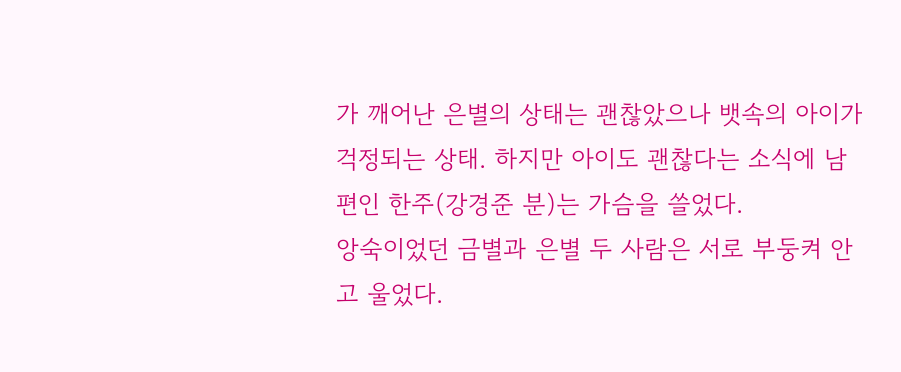가 깨어난 은별의 상태는 괜찮았으나 뱃속의 아이가 걱정되는 상태. 하지만 아이도 괜찮다는 소식에 남편인 한주(강경준 분)는 가슴을 쓸었다.
앙숙이었던 금별과 은별 두 사람은 서로 부둥켜 안고 울었다.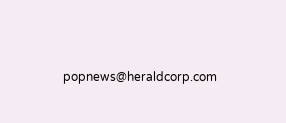popnews@heraldcorp.com